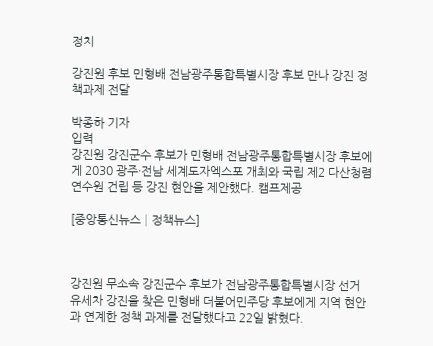정치

강진원 후보 민형배 전남광주통합특별시장 후보 만나 강진 정책과제 전달

박종하 기자
입력
강진원 강진군수 후보가 민형배 전남광주통합특별시장 후보에게 2030 광주·전남 세계도자엑스포 개최와 국립 제2 다산청렴연수원 건립 등 강진 현안을 제안했다. 캠프제공

[중앙통신뉴스│정책뉴스]



강진원 무소속 강진군수 후보가 전남광주통합특별시장 선거 유세차 강진을 찾은 민형배 더불어민주당 후보에게 지역 현안과 연계한 정책 과제를 전달했다고 22일 밝혔다.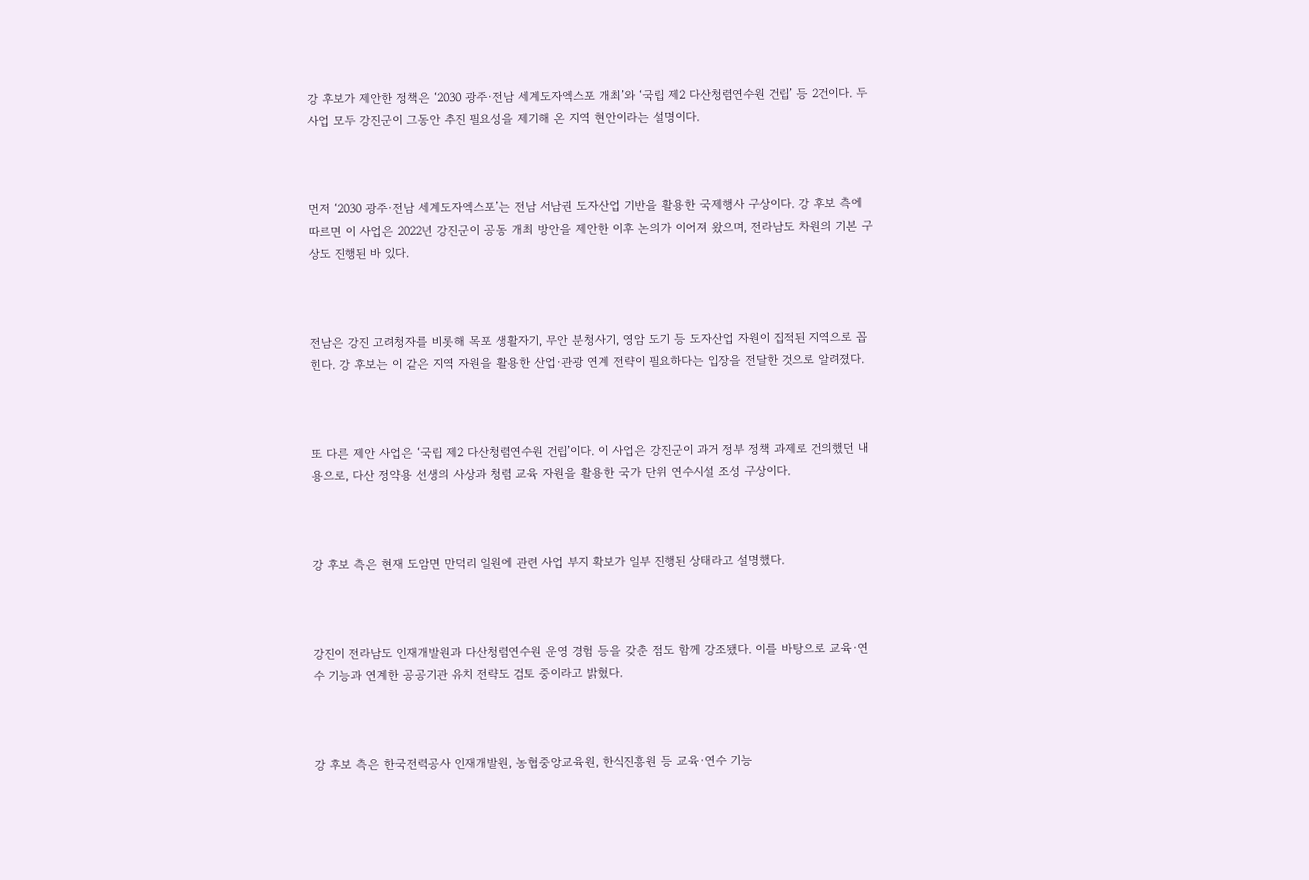강 후보가 제안한 정책은 ‘2030 광주·전남 세계도자엑스포 개최’와 ‘국립 제2 다산청렴연수원 건립’ 등 2건이다. 두 사업 모두 강진군이 그동안 추진 필요성을 제기해 온 지역 현안이라는 설명이다.



먼저 ‘2030 광주·전남 세계도자엑스포’는 전남 서남권 도자산업 기반을 활용한 국제행사 구상이다. 강 후보 측에 따르면 이 사업은 2022년 강진군이 공동 개최 방안을 제안한 이후 논의가 이어져 왔으며, 전라남도 차원의 기본 구상도 진행된 바 있다.



전남은 강진 고려청자를 비롯해 목포 생활자기, 무안 분청사기, 영암 도기 등 도자산업 자원이 집적된 지역으로 꼽힌다. 강 후보는 이 같은 지역 자원을 활용한 산업·관광 연계 전략이 필요하다는 입장을 전달한 것으로 알려졌다.



또 다른 제안 사업은 ‘국립 제2 다산청렴연수원 건립’이다. 이 사업은 강진군이 과거 정부 정책 과제로 건의했던 내용으로, 다산 정약용 선생의 사상과 청렴 교육 자원을 활용한 국가 단위 연수시설 조성 구상이다.



강 후보 측은 현재 도암면 만덕리 일원에 관련 사업 부지 확보가 일부 진행된 상태라고 설명했다.



강진이 전라남도 인재개발원과 다산청렴연수원 운영 경험 등을 갖춘 점도 함께 강조됐다. 이를 바탕으로 교육·연수 기능과 연계한 공공기관 유치 전략도 검토 중이라고 밝혔다.



강 후보 측은 한국전력공사 인재개발원, 농협중앙교육원, 한식진흥원 등 교육·연수 기능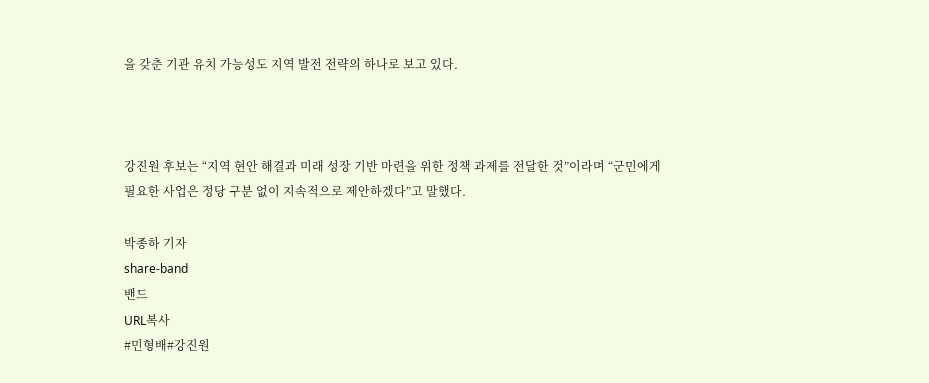을 갖춘 기관 유치 가능성도 지역 발전 전략의 하나로 보고 있다.



강진원 후보는 “지역 현안 해결과 미래 성장 기반 마련을 위한 정책 과제를 전달한 것”이라며 “군민에게 필요한 사업은 정당 구분 없이 지속적으로 제안하겠다”고 말했다.

박종하 기자
share-band
밴드
URL복사
#민형배#강진원